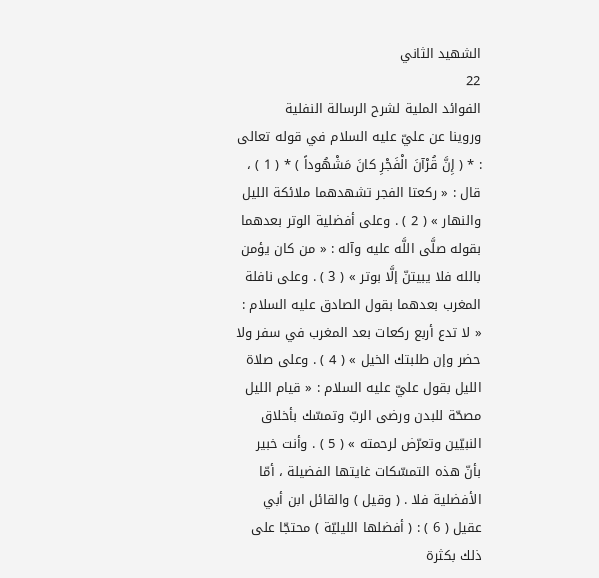الشهيد الثاني
22
الفوائد الملية لشرح الرسالة النفلية
وروينا عن عليّ عليه السلام في قوله تعالى : * ( إِنَّ قُرْآنَ الْفَجْرِ كانَ مَشْهُوداً ) * ( 1 ) ، قال : « ركعتا الفجر تشهدهما ملائكة الليل والنهار » ( 2 ) . وعلى أفضلية الوتر بعدهما بقوله صلَّى اللَّه عليه وآله : « من كان يؤمن بالله فلا يبيتنّ إلَّا بوتر » ( 3 ) . وعلى نافلة المغرب بعدهما بقول الصادق عليه السلام : « لا تدع أربع ركعات بعد المغرب في سفر ولا حضر وإن طلبتك الخيل » ( 4 ) . وعلى صلاة الليل بقول عليّ عليه السلام : « قيام الليل مصحّة للبدن ورضى الربّ وتمسّك بأخلاق النبيّين وتعرّض لرحمته » ( 5 ) . وأنت خبير بأنّ هذه التمسّكات غايتها الفضيلة ، أمّا الأفضلية فلا . ( وقيل ) والقائل ابن أبي عقيل ( 6 ) : ( أفضلها الليليّة ) محتجّا على ذلك بكثرة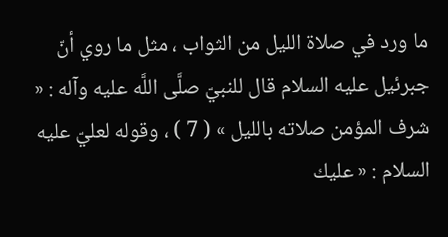ما ورد في صلاة الليل من الثواب ، مثل ما روي أنّ جبرئيل عليه السلام قال للنبيّ صلَّى اللَّه عليه وآله : « شرف المؤمن صلاته بالليل » ( 7 ) ، وقوله لعليّ عليه السلام : « عليك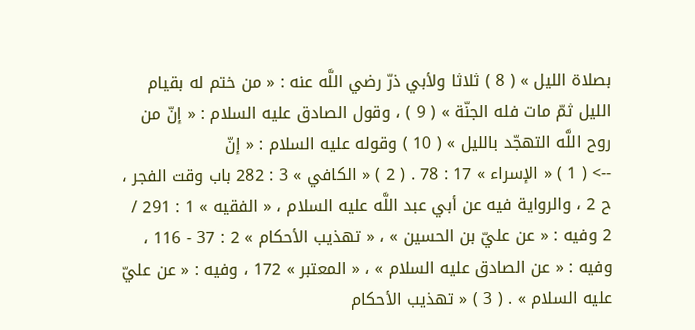بصلاة الليل » ( 8 ) ثلاثا ولأبي ذرّ رضي اللَّه عنه : « من ختم له بقيام الليل ثمّ مات فله الجنّة » ( 9 ) ، وقول الصادق عليه السلام : « إنّ من روح اللَّه التهجّد بالليل » ( 10 ) وقوله عليه السلام : « إنّ
--> ( 1 ) « الإسراء » 17 : 78 . ( 2 ) « الكافي » 3 : 282 باب وقت الفجر ، ح 2 ، والرواية فيه عن أبي عبد اللَّه عليه السلام ، « الفقيه » 1 : 291 / 2 وفيه : « عن عليّ بن الحسين » ، « تهذيب الأحكام » 2 : 37 - 116 ، وفيه : « عن الصادق عليه السلام » ، « المعتبر » 172 ، وفيه : « عن عليّ عليه السلام » . ( 3 ) « تهذيب الأحكام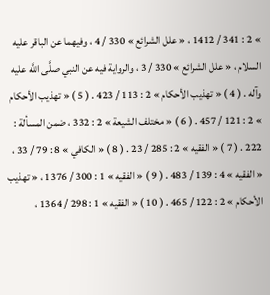» 2 : 341 / 1412 ، « علل الشرائع » 330 / 4 ، وفيهما عن الباقر عليه السلام ، « علل الشرائع » 330 / 3 ، والرواية فيه عن النبي صلَّى اللَّه عليه وآله . ( 4 ) « تهذيب الأحكام » 2 : 113 / 423 . ( 5 ) « تهذيب الأحكام » 2 : 121 / 457 . ( 6 ) « مختلف الشيعة » 2 : 332 ، ضمن المسألة : 222 . ( 7 ) « الفقيه » 2 : 285 / 23 . ( 8 ) « الكافي » 8 : 79 / 33 ، « الفقيه » 4 : 139 / 483 . ( 9 ) « الفقيه » 1 : 300 / 1376 ، « تهذيب الأحكام » 2 : 122 / 465 . ( 10 ) « الفقيه » 1 : 298 / 1364 ،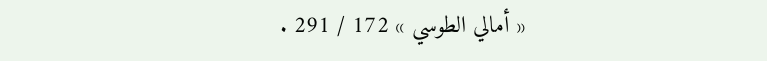« أمالي الطوسي » 172 / 291 .